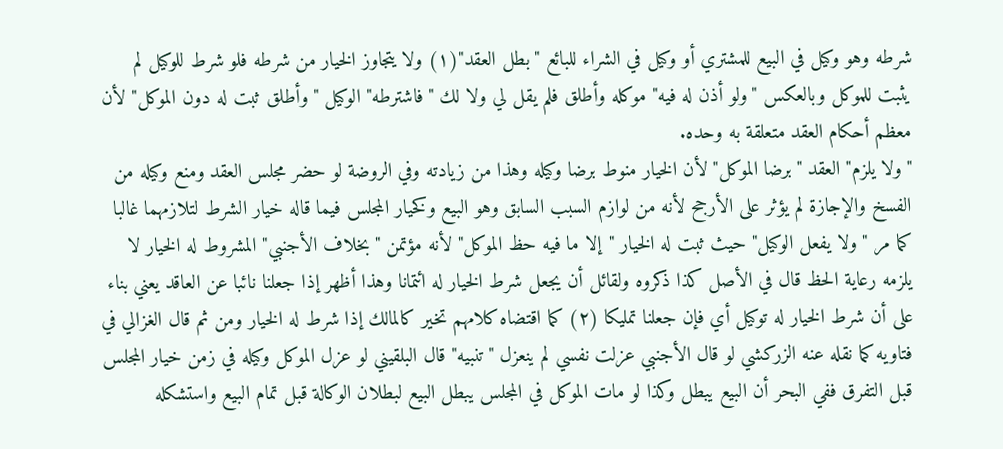شرطه وهو وكيل في البيع للمشتري أو وكيل في الشراء للبائع "بطل العقد"(١) ولا يتجاوز الخيار من شرطه فلو شرط للوكيل لم يثبت للموكل وبالعكس "ولو أذن له فيه" موكله وأطلق فلم يقل لي ولا لك "فاشترطه" الوكيل "وأطلق ثبت له دون الموكل" لأن معظم أحكام العقد متعلقة به وحده.
"ولا يلزم" العقد "برضا الموكل" لأن الخيار منوط برضا وكيله وهذا من زيادته وفي الروضة لو حضر مجلس العقد ومنع وكيله من الفسخ والإجازة لم يؤثر على الأرجح لأنه من لوازم السبب السابق وهو البيع وكخيار المجلس فيما قاله خيار الشرط لتلازمهما غالبا كما مر "ولا يفعل الوكيل" حيث ثبت له الخيار "إلا ما فيه حظ الموكل" لأنه مؤتمن "بخلاف الأجنبي" المشروط له الخيار لا يلزمه رعاية الحظ قال في الأصل كذا ذكروه ولقائل أن يجعل شرط الخيار له ائتمانا وهذا أظهر إذا جعلنا نائبا عن العاقد يعني بناء على أن شرط الخيار له توكيل أي فإن جعلنا تمليكا (٢) كما اقتضاه كلامهم تخير كالمالك إذا شرط له الخيار ومن ثم قال الغزالي في فتاويه كما نقله عنه الزركشي لو قال الأجنبي عزلت نفسي لم ينعزل "تنبيه" قال البلقيني لو عزل الموكل وكيله في زمن خيار المجلس قبل التفرق ففي البحر أن البيع يبطل وكذا لو مات الموكل في المجلس يبطل البيع لبطلان الوكالة قبل تمام البيع واستشكله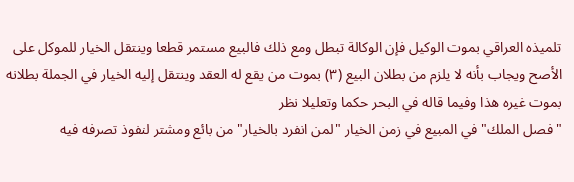تلميذه العراقي بموت الوكيل فإن الوكالة تبطل ومع ذلك فالبيع مستمر قطعا وينتقل الخيار للموكل على الأصح ويجاب بأنه لا يلزم من بطلان البيع (٣) بموت من يقع له العقد وينتقل إليه الخيار في الجملة بطلانه بموت غيره هذا وفيما قاله في البحر حكما وتعليلا نظر
"فصل الملك" في المبيع في زمن الخيار "لمن انفرد بالخيار" من بائع ومشتر لنفوذ تصرفه فيه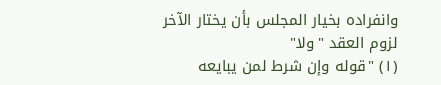وانفراده بخيار المجلس بأن يختار الآخر لزوم العقد "ولا"
(١) "قوله وإن شرط لمن يبايعه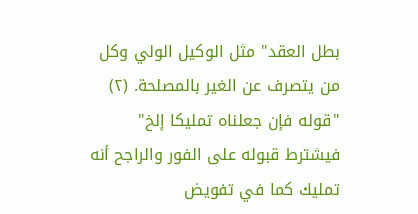بطل العقد" مثل الوكيل الولي وكل من يتصرف عن الغير بالمصلحة. (٢) "قوله فإن جعلناه تمليكا إلخ" فيشترط قبوله على الفور والراجح أنه تمليك كما في تفويض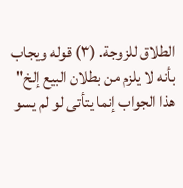الطلاق للزوجة. (٣) قوله ويجاب بأنه لا يلزم من بطلان البيع إلخ" هذا الجواب إنما يتأتى لو لم يسو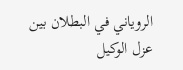الروياني في البطلان بين عزل الوكيل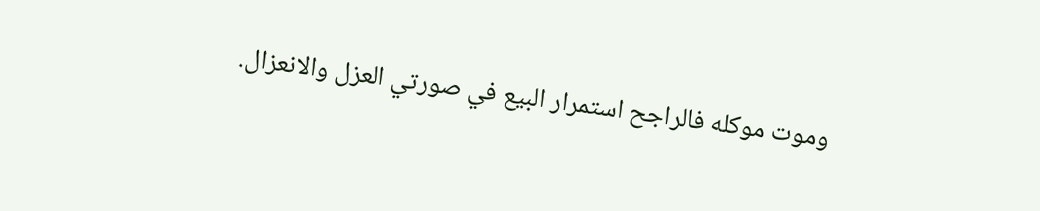وموت موكله فالراجح استمرار البيع في صورتي العزل والانعزال.